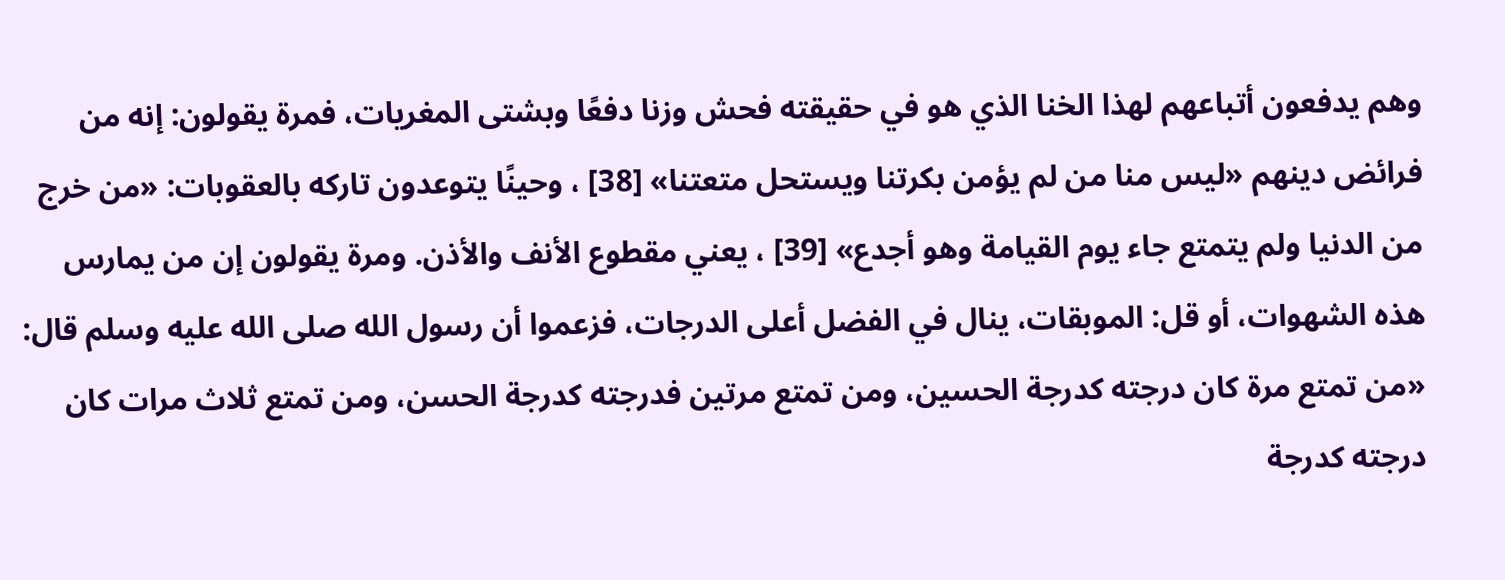وهم يدفعون أتباعهم لهذا الخنا الذي هو في حقيقته فحش وزنا دفعًا وبشتى المغريات، فمرة يقولون: إنه من فرائض دينهم «ليس منا من لم يؤمن بكرتنا ويستحل متعتنا» [38] ، وحينًا يتوعدون تاركه بالعقوبات: «من خرج من الدنيا ولم يتمتع جاء يوم القيامة وهو أجدع» [39] ، يعني مقطوع الأنف والأذن. ومرة يقولون إن من يمارس هذه الشهوات، أو قل: الموبقات، ينال في الفضل أعلى الدرجات، فزعموا أن رسول الله صلى الله عليه وسلم قال: «من تمتع مرة كان درجته كدرجة الحسين، ومن تمتع مرتين فدرجته كدرجة الحسن، ومن تمتع ثلاث مرات كان درجته كدرجة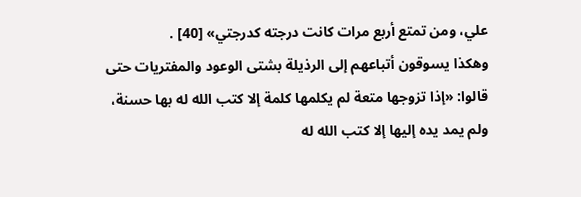علي، ومن تمتع أربع مرات كانت درجته كدرجتي» [40] .
وهكذا يسوقون أتباعهم إلى الرذيلة بشتى الوعود والمفتريات حتى قالوا: «إذا تزوجها متعة لم يكلمها كلمة إلا كتب الله له بها حسنة، ولم يمد يده إليها إلا كتب الله له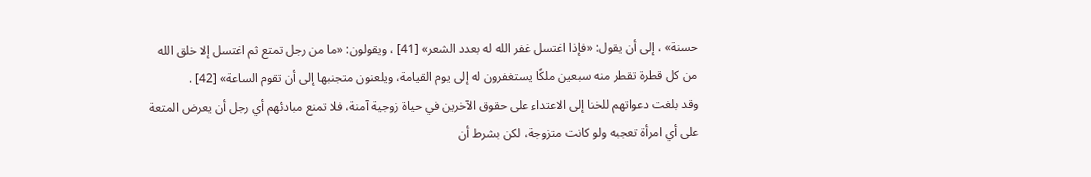حسنة» ، إلى أن يقول: «فإذا اغتسل غفر الله له بعدد الشعر» [41] ، ويقولون: «ما من رجل تمتع ثم اغتسل إلا خلق الله من كل قطرة تقطر منه سبعين ملكًا يستغفرون له إلى يوم القيامة، ويلعنون متجنبها إلى أن تقوم الساعة» [42] .
وقد بلغت دعواتهم للخنا إلى الاعتداء على حقوق الآخرين في حياة زوجية آمنة، فلا تمنع مبادئهم أي رجل أن يعرض المتعة على أي امرأة تعجبه ولو كانت متزوجة، لكن بشرط أن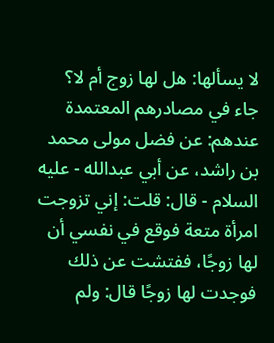لا يسألها: هل لها زوج أم لا؟
جاء في مصادرهم المعتمدة عندهم: عن فضل مولى محمد بن راشد، عن أبي عبدالله - عليه السلام - قال: قلت: إني تزوجت امرأة متعة فوقع في نفسي أن لها زوجًا، ففتشت عن ذلك فوجدت لها زوجًا قال: ولم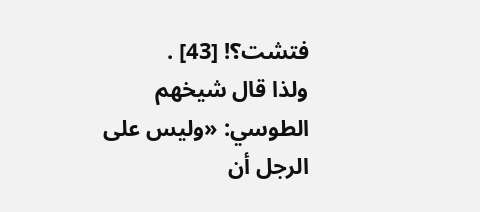فتشت؟! [43] .
ولذا قال شيخهم الطوسي: «وليس على الرجل أن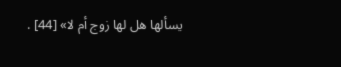يسألها هل لها زوج أم لا» [44] .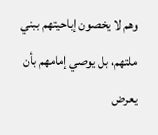وهم لا يخصون إباحيتهم ببني ملتهم، بل يوصي إمامهم بأن يعرض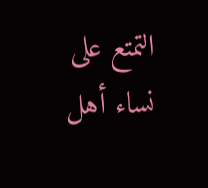التمتع على نساء أهل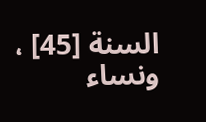السنة [45] ، ونساء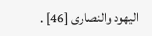اليهود والنصارى [46] .